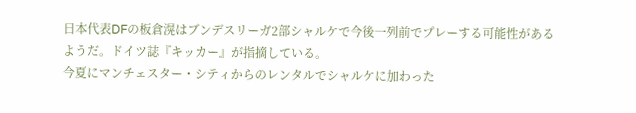日本代表DFの板倉滉はブンデスリーガ2部シャルケで今後一列前でプレーする可能性があるようだ。ドイツ誌『キッカー』が指摘している。
今夏にマンチェスター・シティからのレンタルでシャルケに加わった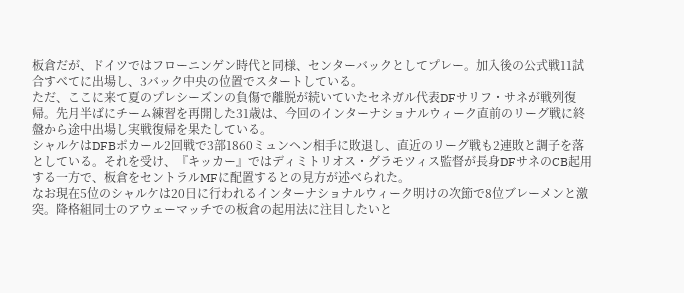板倉だが、ドイツではフローニンゲン時代と同様、センターバックとしてプレー。加入後の公式戦11試合すべてに出場し、3バック中央の位置でスタートしている。
ただ、ここに来て夏のプレシーズンの負傷で離脱が続いていたセネガル代表DFサリフ・サネが戦列復帰。先月半ばにチーム練習を再開した31歳は、今回のインターナショナルウィーク直前のリーグ戦に終盤から途中出場し実戦復帰を果たしている。
シャルケはDFBポカール2回戦で3部1860ミュンヘン相手に敗退し、直近のリーグ戦も2連敗と調子を落としている。それを受け、『キッカー』ではディミトリオス・グラモツィス監督が長身DFサネのCB起用する一方で、板倉をセントラルMFに配置するとの見方が述べられた。
なお現在5位のシャルケは20日に行われるインターナショナルウィーク明けの次節で8位ブレーメンと激突。降格組同士のアウェーマッチでの板倉の起用法に注目したいと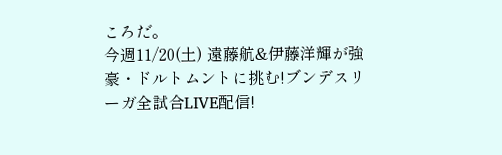ころだ。
今週11/20(土) 遠藤航&伊藤洋輝が強豪・ドルトムントに挑む!ブンデスリーガ全試合LIVE配信!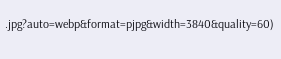.jpg?auto=webp&format=pjpg&width=3840&quality=60)